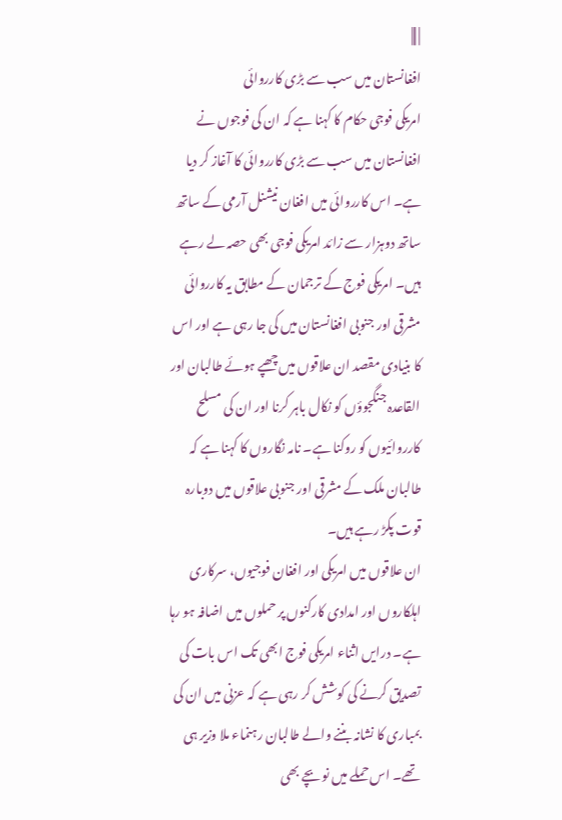| |||
افغانستان میں سب سے بڑی کارروائی
امریکی فوجی حکام کا کہنا ہے کہ ان کی فوجوں نے افغانستان میں سب سے بڑی کارروائی کا آغاز کر دیا ہے۔ اس کارروائی میں افغان نیشنل آرمی کے ساتھ ساتھ دوہزار سے زائد امریکی فوجی بھی حصہ لے رہے ہیں۔ امریکی فوج کے ترجمان کے مطابق یہ کارروائی مشرقی اور جنوبی افغانستان میں کی جا رہی ہے اور اس کا بنیادی مقصد ان علاقوں میں چھپے ہوئے طالبان اور القاعدہ جنگجوؤں کو نکال باہر کرنا اور ان کی مسلح کارروائیوں کو روکنا ہے۔ نامہ نگاروں کا کہنا ہے کہ طالبان ملک کے مشرقی اور جنوبی علاقوں میں دوبارہ قوت پکڑ رہے ہیں۔
ان علاقوں میں امریکی اور افغان فوجیوں، سرکاری اہلکاروں اور امدادی کارکنوں پر حملوں میں اضافہ ہو رہا ہے۔ درایں اثناء امریکی فوج ابھی تک اس بات کی تصدیق کرنے کی کوشش کر رہی ہے کہ عزنی میں ان کی بمباری کا نشانہ بننے والے طالبان رہنماء ملا وزیر ہی تھے۔ اس حملے میں نو بچے بھی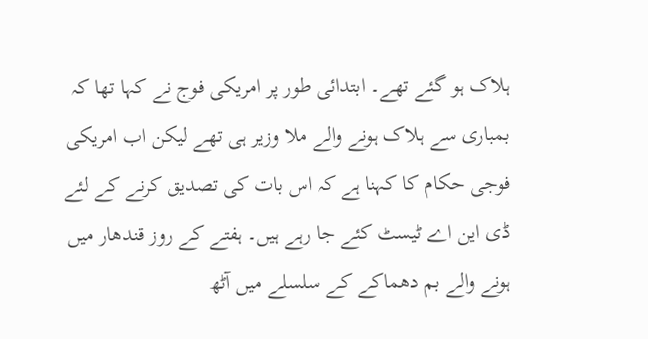ہلاک ہو گئے تھے۔ ابتدائی طور پر امریکی فوج نے کہا تھا کہ بمباری سے ہلاک ہونے والے ملا وزیر ہی تھے لیکن اب امریکی فوجی حکام کا کہنا ہے کہ اس بات کی تصدیق کرنے کے لئے ڈی این اے ٹیسٹ کئے جا رہے ہیں۔ ہفتے کے روز قندھار میں ہونے والے بم دھماکے کے سلسلے میں آٹھ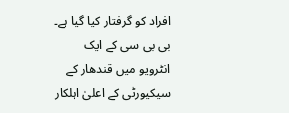افراد کو گرفتار کیا گیا ہے۔ بی بی سی کے ایک انٹرویو میں قندھار کے سیکیورٹی کے اعلیٰ اہلکار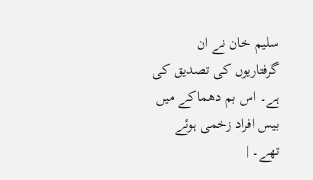سلیم خان نے ان گرفتاریوں کی تصدیق کی ہے۔ اس بم دھماکے میں بیس افراد زخمی ہوئے تھے۔ |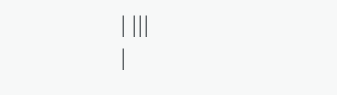| |||
|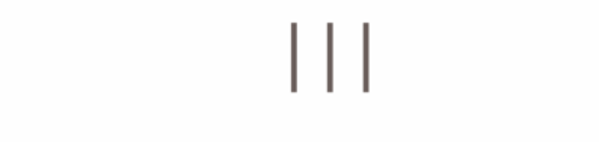|||